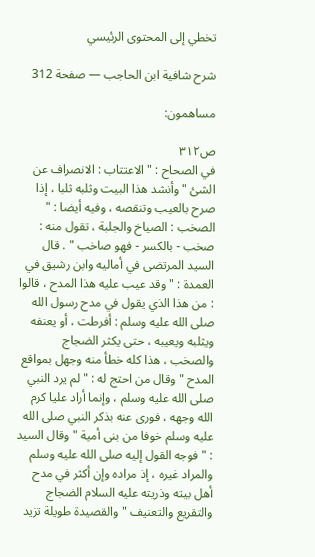تخطي إلى المحتوى الرئيسي

شرح شافية ابن الحاجب — صفحة 312

مساهمون:

ص٣١٢
في الصحاح : " الاعتتاب : الانصراف عن الشئ " وأنشد هذا البيت وثلبه ثلبا ، إذا صرح بالعيب وتنقصه ، وفيه أيضا : " الصخب : الصياخ والجلبة ، تقول منه : صخب - بالكسر - فهو صاخب " . قال السيد المرتضى في أماليه وابن رشيق في العمدة : " وقد عيب عليه هذا المدح ، قالوا : من هذا الذي يقول في مدح رسول الله صلى الله عليه وسلم : أفرطت ، أو يعنفه ويثلبه ويعيبه ، حتى يكثر الضجاج والصخب ، هذا كله خطأ منه وجهل بمواقع المدح " وقال من احتج له : " لم يرد النبي صلى الله عليه وسلم ، وإنما أراد عليا كرم الله وجهه ، فورى عنه بذكر النبي صلى الله عليه وسلم خوفا من بنى أمية " وقال السيد : " فوجه القول إليه صلى الله عليه وسلم والمراد غيره ، إذ مراده وإن أكثر في مدح أهل بيته وذريته عليه السلام الضجاج والتقريع والتعنيف " والقصيدة طويلة تزيد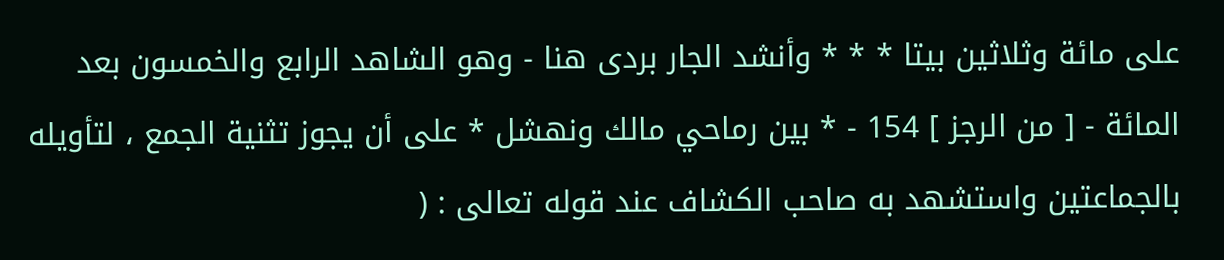على مائة وثلاثين بيتا * * * وأنشد الجار بردى هنا - وهو الشاهد الرابع والخمسون بعد المائة - [ من الرجز ] 154 - * بين رماحي مالك ونهشل * على أن يجوز تثنية الجمع ، لتأويله بالجماعتين واستشهد به صاحب الكشاف عند قوله تعالى : (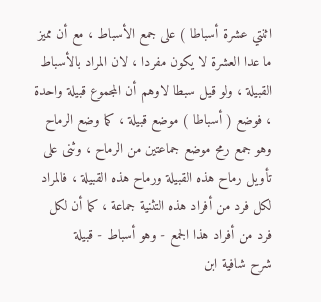اثنتي عشرة أسباطا ) على جمع الأسباط ، مع أن مميز ما عدا العشرة لا يكون مفردا ، لان المراد بالأسباط القبيلة ، ولو قيل سبطا لاوهم أن المجموع قبيلة واحدة ، فوضع ( أسباطا ) موضع قبيلة ، كما وضع الرماح وهو جمع رمح موضع جماعتين من الرماح ، وثنى على تأويل رماح هذه القبيلة ورماح هذه القبيلة ، فالمراد لكل فرد من أفراد هذه التثنية جماعة ، كما أن لكل فرد من أفراد هذا الجمع - وهو أسباط - قبيلة
شرح شافية ابن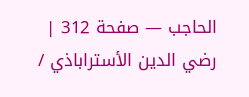الحاجب — صفحة 312 | رضي الدين الأستراباذي /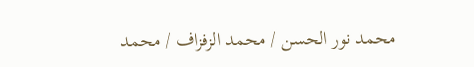محمد نور الحسن / محمد الزفزاف / محمد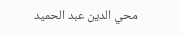محي الدين عبد الحميد